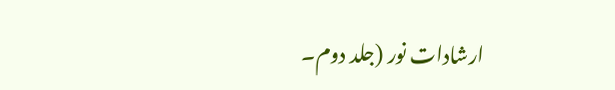ارشادات نور (جلد دوم۔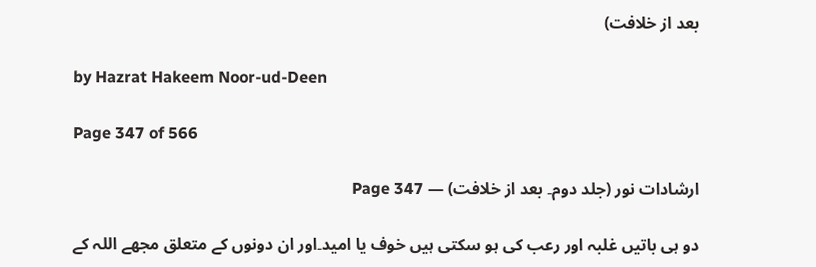بعد از خلافت)

by Hazrat Hakeem Noor-ud-Deen

Page 347 of 566

ارشادات نور (جلد دوم۔ بعد از خلافت) — Page 347

دو ہی باتیں غلبہ اور رعب کی ہو سکتی ہیں خوف یا امید۔اور ان دونوں کے متعلق مجھے اللہ کے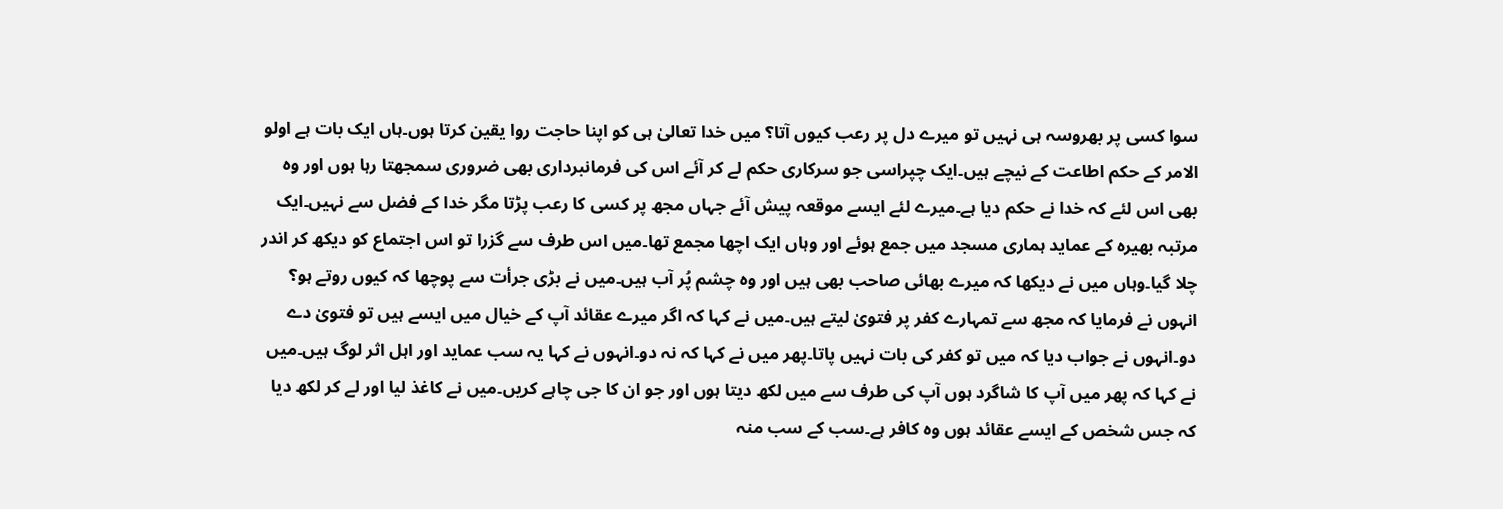سوا کسی پر بھروسہ ہی نہیں تو میرے دل پر رعب کیوں آتا؟ میں خدا تعالیٰ ہی کو اپنا حاجت روا یقین کرتا ہوں۔ہاں ایک بات ہے اولو الامر کے حکم اطاعت کے نیچے ہیں۔ایک چپراسی جو سرکاری حکم لے کر آئے اس کی فرمانبرداری بھی ضروری سمجھتا رہا ہوں اور وہ بھی اس لئے کہ خدا نے حکم دیا ہے۔میرے لئے ایسے موقعہ پیش آئے جہاں مجھ پر کسی کا رعب پڑتا مگر خدا کے فضل سے نہیں۔ایک مرتبہ بھیرہ کے عماید ہماری مسجد میں جمع ہوئے اور وہاں ایک اچھا مجمع تھا۔میں اس طرف سے گزرا تو اس اجتماع کو دیکھ کر اندر چلا گیا۔وہاں میں نے دیکھا کہ میرے بھائی صاحب بھی ہیں اور وہ چشم پُر آب ہیں۔میں نے بڑی جرأت سے پوچھا کہ کیوں روتے ہو؟ انہوں نے فرمایا کہ مجھ سے تمہارے کفر پر فتویٰ لیتے ہیں۔میں نے کہا کہ اگر میرے عقائد آپ کے خیال میں ایسے ہیں تو فتویٰ دے دو۔انہوں نے جواب دیا کہ میں تو کفر کی بات نہیں پاتا۔پھر میں نے کہا کہ نہ دو۔انہوں نے کہا یہ سب عماید اور اہل اثر لوگ ہیں۔میں نے کہا کہ پھر میں آپ کا شاگرد ہوں آپ کی طرف سے میں لکھ دیتا ہوں اور جو ان کا جی چاہے کریں۔میں نے کاغذ لیا اور لے کر لکھ دیا کہ جس شخص کے ایسے عقائد ہوں وہ کافر ہے۔سب کے سب منہ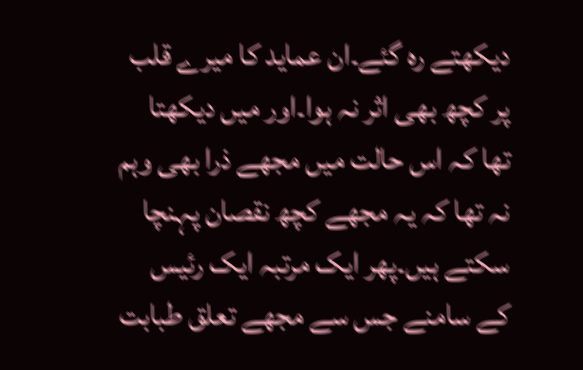دیکھتے رہ گئے۔ان عماید کا میرے قلب پر کچھ بھی اثر نہ ہوا۔اور میں دیکھتا تھا کہ اس حالت میں مجھے ذرا بھی وہم نہ تھا کہ یہ مجھے کچھ نقصان پہنچا سکتے ہیں۔پھر ایک مرتبہ ایک رئیس کے سامنے جس سے مجھے تعلق طبابت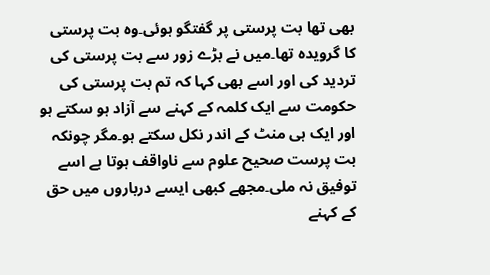بھی تھا بت پرستی پر گفتگو ہوئی۔وہ بت پرستی کا گرویدہ تھا۔میں نے بڑے زور سے بت پرستی کی تردید کی اور اسے بھی کہا کہ تم بت پرستی کی حکومت سے ایک کلمہ کے کہنے سے آزاد ہو سکتے ہو اور ایک ہی منٹ کے اندر نکل سکتے ہو۔مگر چونکہ بت پرست صحیح علوم سے ناواقف ہوتا ہے اسے توفیق نہ ملی۔مجھے کبھی ایسے درباروں میں حق کے کہنے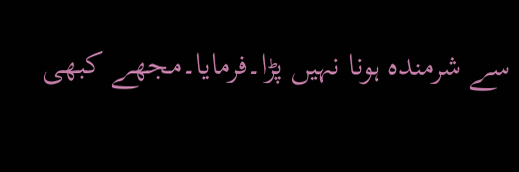سے شرمندہ ہونا نہیں پڑا۔فرمایا۔مجھے کبھی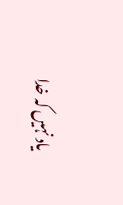یاد نہیں کہ خدا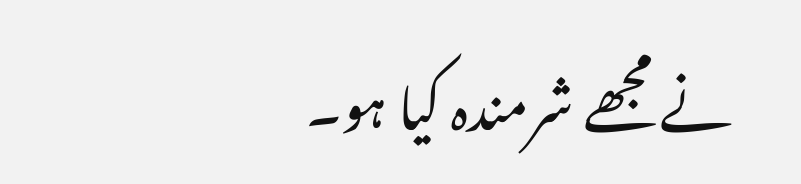نے مجھے شرمندہ کیا ہو۔